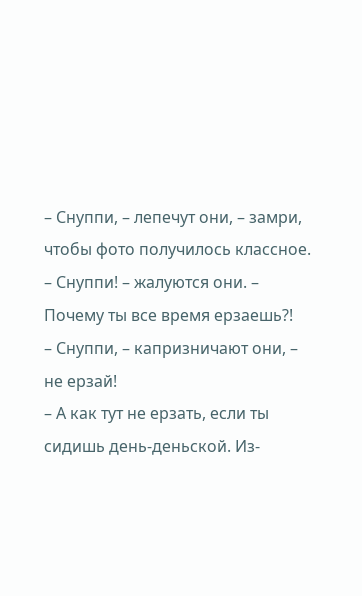– Снуппи, – лепечут они, – замри, чтобы фото получилось классное.
– Снуппи! – жалуются они. – Почему ты все время ерзаешь?!
– Снуппи, – капризничают они, – не ерзай!
– А как тут не ерзать, если ты сидишь день-деньской. Из-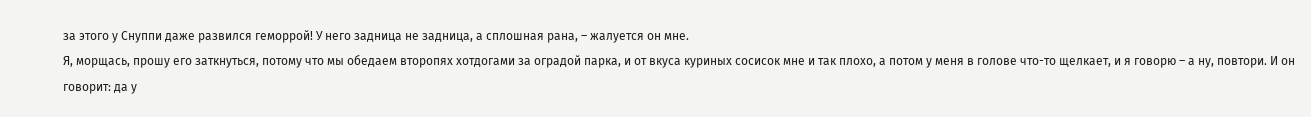за этого у Снуппи даже развился геморрой! У него задница не задница, а сплошная рана, – жалуется он мне.
Я, морщась, прошу его заткнуться, потому что мы обедаем второпях хотдогами за оградой парка, и от вкуса куриных сосисок мне и так плохо, а потом у меня в голове что-то щелкает, и я говорю – а ну, повтори. И он говорит: да у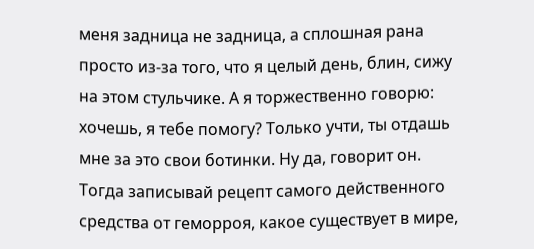меня задница не задница, а сплошная рана просто из-за того, что я целый день, блин, сижу на этом стульчике. А я торжественно говорю: хочешь, я тебе помогу? Только учти, ты отдашь мне за это свои ботинки. Ну да, говорит он. Тогда записывай рецепт самого действенного средства от геморроя, какое существует в мире,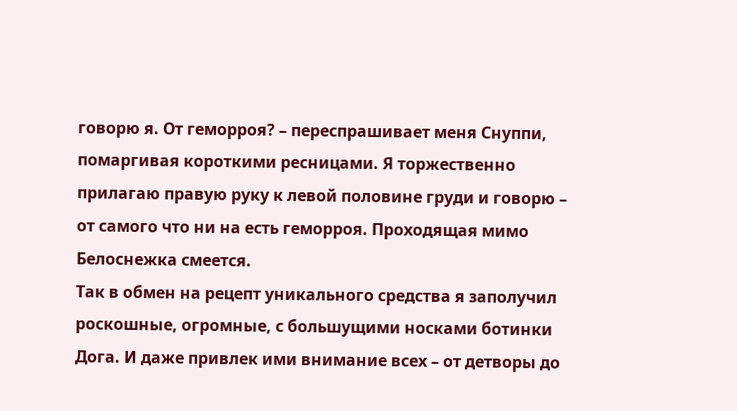говорю я. От геморроя? – переспрашивает меня Снуппи, помаргивая короткими ресницами. Я торжественно прилагаю правую руку к левой половине груди и говорю – от самого что ни на есть геморроя. Проходящая мимо Белоснежка смеется.
Так в обмен на рецепт уникального средства я заполучил роскошные, огромные, с большущими носками ботинки Дога. И даже привлек ими внимание всех – от детворы до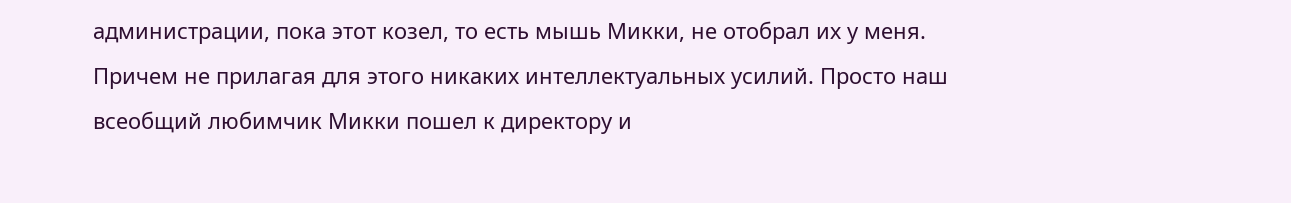администрации, пока этот козел, то есть мышь Микки, не отобрал их у меня. Причем не прилагая для этого никаких интеллектуальных усилий. Просто наш всеобщий любимчик Микки пошел к директору и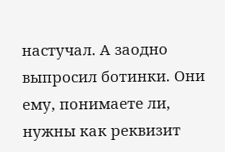настучал. А заодно выпросил ботинки. Они ему, понимаете ли, нужны как реквизит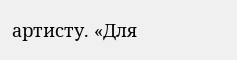артисту. «Для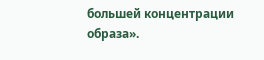большей концентрации образа».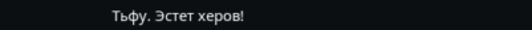Тьфу. Эстет херов!